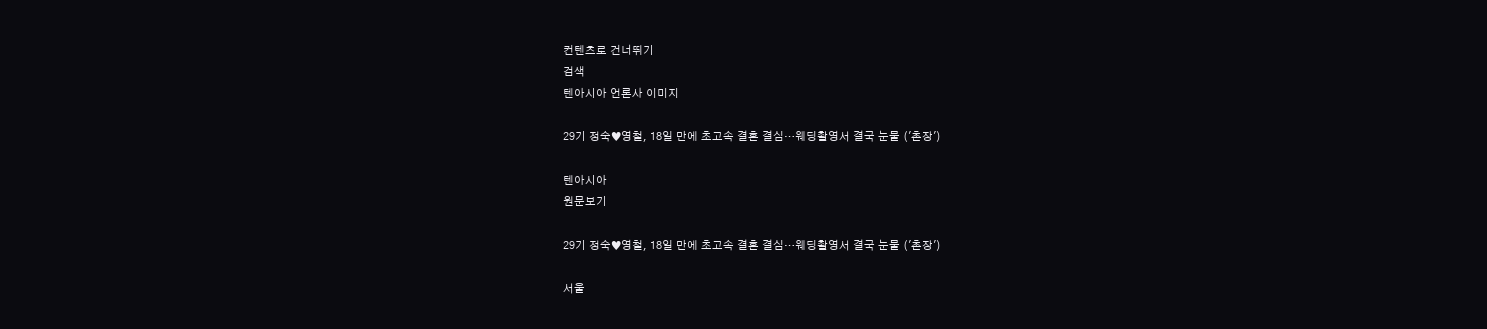컨텐츠로 건너뛰기
검색
텐아시아 언론사 이미지

29기 정숙♥영철, 18일 만에 초고속 결혼 결심…웨딩촬영서 결국 눈물 ('촌장')

텐아시아
원문보기

29기 정숙♥영철, 18일 만에 초고속 결혼 결심…웨딩촬영서 결국 눈물 ('촌장')

서울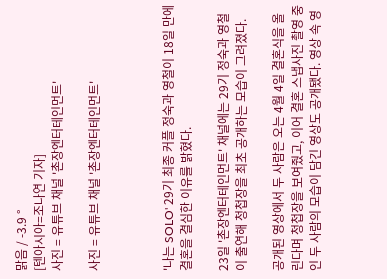맑음 / -3.9 °
[텐아시아=조나연 기자]
사진 = 유튜브 채널 '촌장엔터테인먼트'

사진 = 유튜브 채널 '촌장엔터테인먼트'



'나는 SOLO' 29기 최종 커플 정숙과 영철이 18일 만에 결혼을 결심한 이유를 밝혔다.

23일 '촌장엔터테인먼트' 채널에는 29기 정숙과 영철이 출연해 청첩장을 최초 공개하는 모습이 그려졌다.

공개된 영상에서 두 사람은 오는 4월 4일 결혼식을 올린다며 청첩장을 보여줬고, 이어 결혼 스냅사진 촬영 중인 두 사람의 모습이 담긴 영상도 공개됐다. 영상 속 영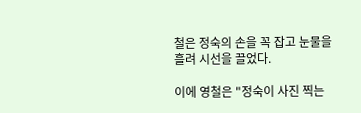철은 정숙의 손을 꼭 잡고 눈물을 흘려 시선을 끌었다.

이에 영철은 "정숙이 사진 찍는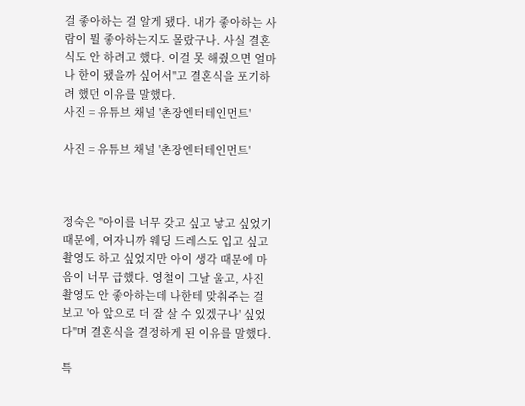걸 좋아하는 걸 알게 됐다. 내가 좋아하는 사람이 뭘 좋아하는지도 몰랐구나. 사실 결혼식도 안 하려고 했다. 이걸 못 해줬으면 얼마나 한이 됐을까 싶어서"고 결혼식을 포기하려 했던 이유를 말했다.
사진 = 유튜브 채널 '촌장엔터테인먼트'

사진 = 유튜브 채널 '촌장엔터테인먼트'



정숙은 "아이를 너무 갖고 싶고 낳고 싶었기 때문에, 여자니까 웨딩 드레스도 입고 싶고 촬영도 하고 싶었지만 아이 생각 때문에 마음이 너무 급했다. 영철이 그날 울고, 사진 촬영도 안 좋아하는데 나한테 맞춰주는 걸 보고 '아 앞으로 더 잘 살 수 있겠구나' 싶었다"며 결혼식을 결정하게 된 이유를 말했다.

특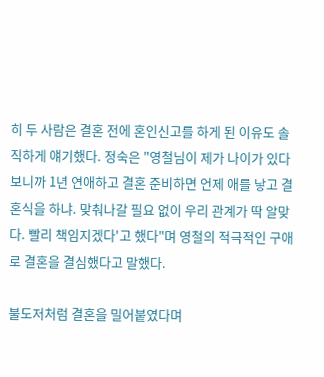히 두 사람은 결혼 전에 혼인신고를 하게 된 이유도 솔직하게 얘기했다. 정숙은 "영철님이 제가 나이가 있다 보니까 1년 연애하고 결혼 준비하면 언제 애를 낳고 결혼식을 하냐. 맞춰나갈 필요 없이 우리 관계가 딱 알맞다. 빨리 책임지겠다'고 했다"며 영철의 적극적인 구애로 결혼을 결심했다고 말했다.

불도저처럼 결혼을 밀어붙였다며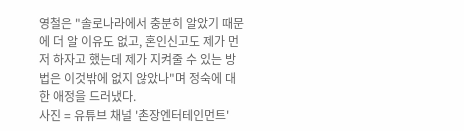영철은 "솔로나라에서 충분히 알았기 때문에 더 알 이유도 없고, 혼인신고도 제가 먼저 하자고 했는데 제가 지켜줄 수 있는 방법은 이것밖에 없지 않았나"며 정숙에 대한 애정을 드러냈다.
사진 = 유튜브 채널 '촌장엔터테인먼트'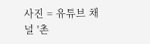사진 = 유튜브 채널 '촌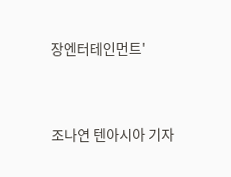장엔터테인먼트'



조나연 텐아시아 기자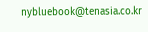nybluebook@tenasia.co.kr